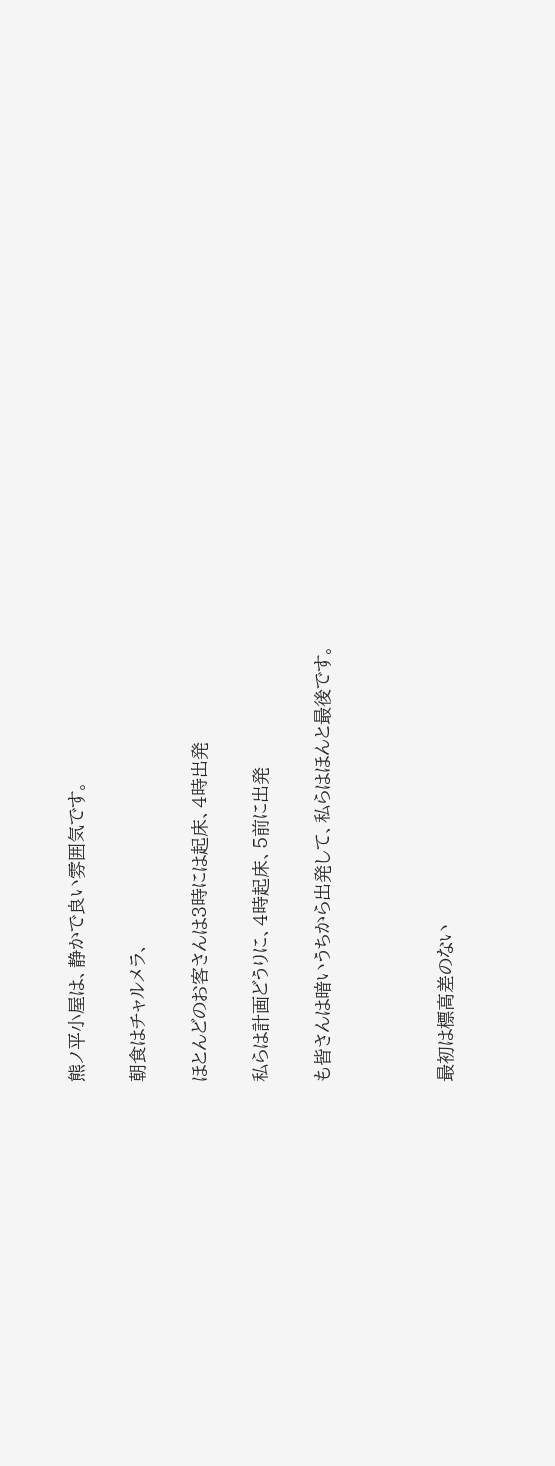熊ノ平小屋は、静かで良い雰囲気です。

朝食はチャルメラ、

ほとんどのお客さんは3時には起床、4時出発

私らは計画どうりに、4時起床、5前に出発

も皆さんは暗いうちから出発して、私らはほんと最後です。



最初は標高差のない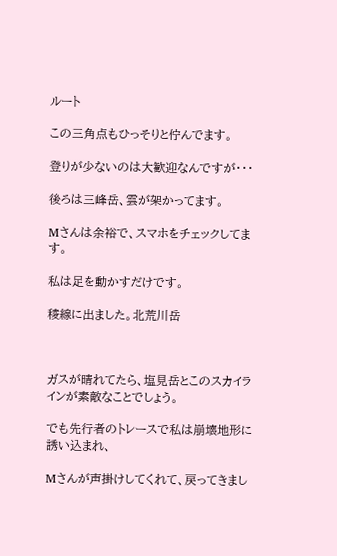ルート

この三角点もひっそりと佇んでます。

登りが少ないのは大歓迎なんですが・・・

後ろは三峰岳、雲が架かってます。

Mさんは余裕で、スマホをチェックしてます。

私は足を動かすだけです。

稜線に出ました。北荒川岳



ガスが晴れてたら、塩見岳とこのスカイラインが素敵なことでしょう。

でも先行者のトレースで私は崩壊地形に誘い込まれ、

Mさんが声掛けしてくれて、戻ってきまし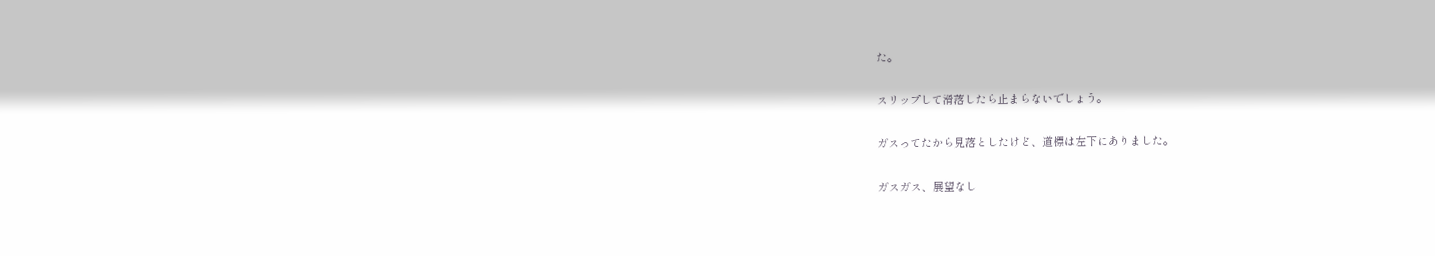た。

スリップして滑落したら止まらないでしょう。

ガスってたから見落としたけど、道標は左下にありました。

ガスガス、展望なし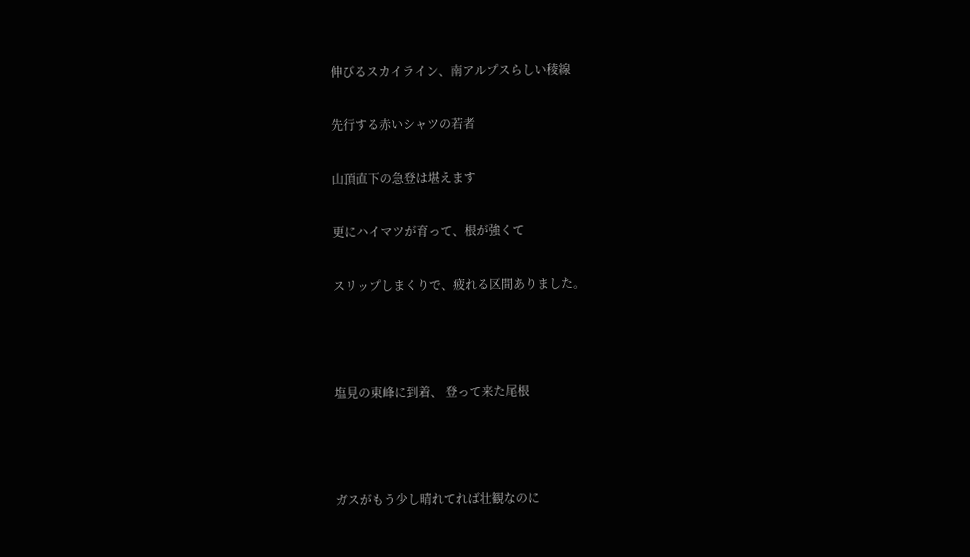伸びるスカイライン、南アルプスらしい稜線

先行する赤いシャツの若者

山頂直下の急登は堪えます

更にハイマツが育って、根が強くて

スリップしまくりで、疲れる区間ありました。



塩見の東峰に到着、 登って来た尾根



ガスがもう少し晴れてれば壮観なのに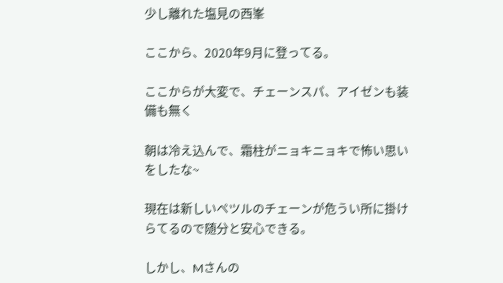少し離れた塩見の西峯

ここから、2020年9月に登ってる。

ここからが大変で、チェーンスパ、アイゼンも装備も無く

朝は冷え込んで、霜柱がニョキニョキで怖い思いをしたな~

現在は新しいペツルのチェーンが危うい所に掛けらてるので随分と安心できる。

しかし、Mさんの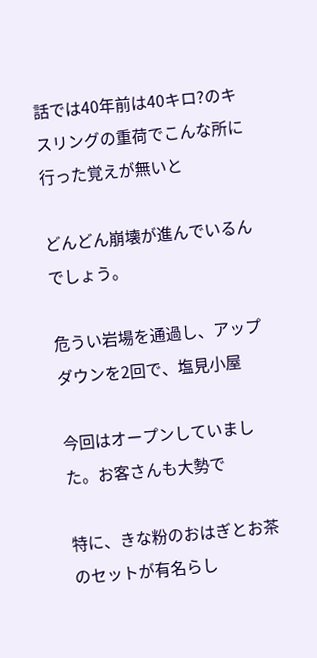話では40年前は40キロ?のキスリングの重荷でこんな所に行った覚えが無いと

どんどん崩壊が進んでいるんでしょう。

危うい岩場を通過し、アップダウンを2回で、塩見小屋

今回はオープンしていました。お客さんも大勢で

特に、きな粉のおはぎとお茶のセットが有名らし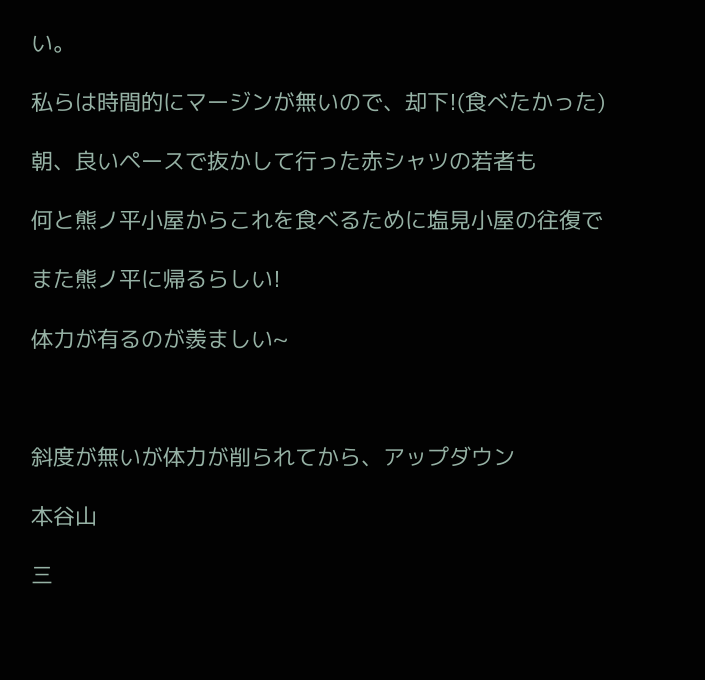い。

私らは時間的にマージンが無いので、却下!(食べたかった)

朝、良いペースで抜かして行った赤シャツの若者も

何と熊ノ平小屋からこれを食べるために塩見小屋の往復で

また熊ノ平に帰るらしい!

体力が有るのが羨ましい~



斜度が無いが体力が削られてから、アップダウン

本谷山

三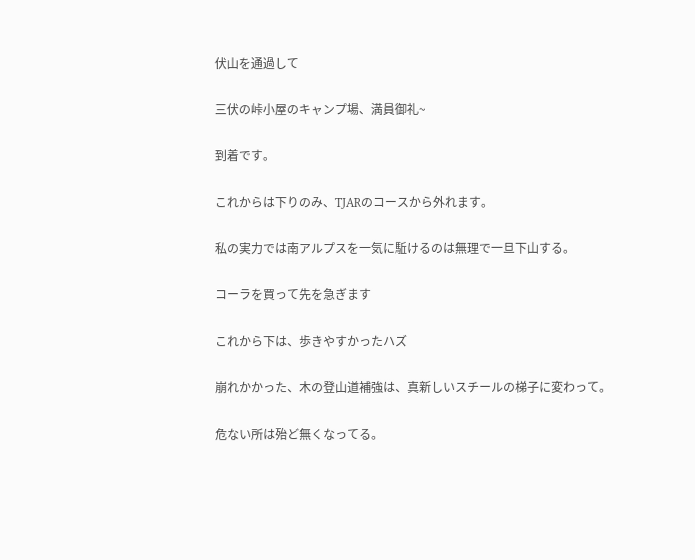伏山を通過して

三伏の峠小屋のキャンプ場、満員御礼~

到着です。

これからは下りのみ、TJARのコースから外れます。

私の実力では南アルプスを一気に駈けるのは無理で一旦下山する。

コーラを買って先を急ぎます

これから下は、歩きやすかったハズ

崩れかかった、木の登山道補強は、真新しいスチールの梯子に変わって。

危ない所は殆ど無くなってる。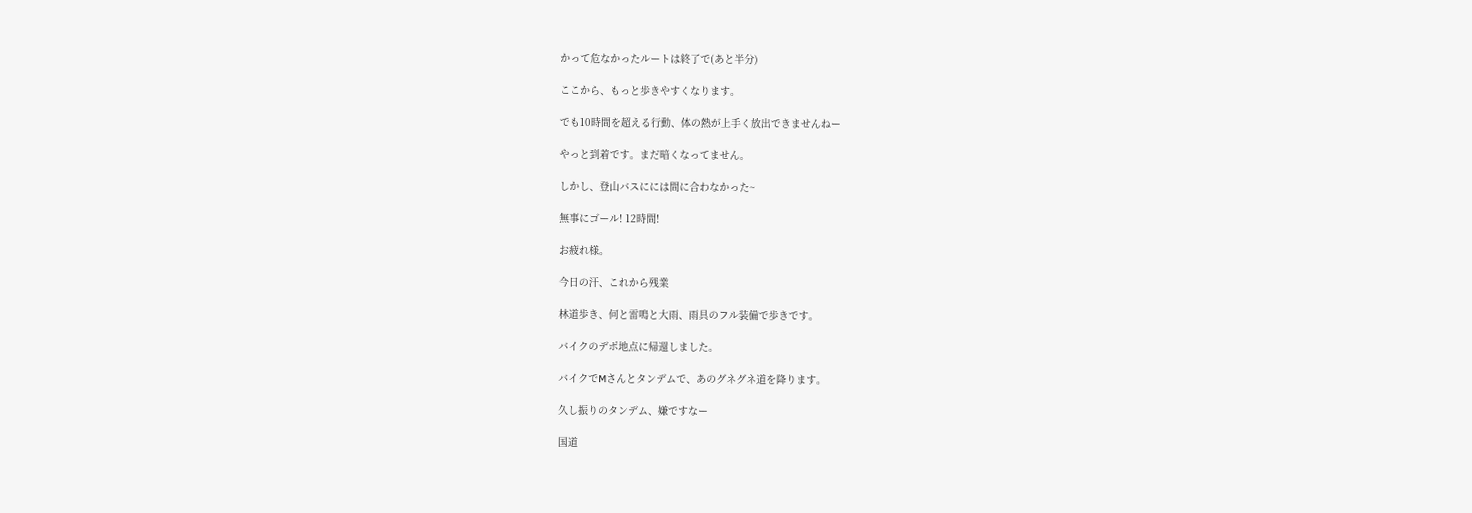かって危なかったルートは終了で(あと半分)

ここから、もっと歩きやすくなります。

でも10時間を超える行動、体の熱が上手く放出できませんねー

やっと到着です。まだ暗くなってません。

しかし、登山バスにには間に合わなかった~

無事にゴール! 12時間!

お疲れ様。

今日の汗、これから残業

林道歩き、何と雷鳴と大雨、雨具のフル装備で歩きです。

バイクのデポ地点に帰還しました。

バイクでMさんとタンデムで、あのグネグネ道を降ります。

久し振りのタンデム、嫌ですなー

国道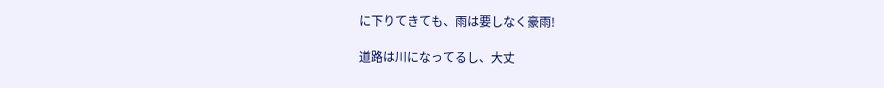に下りてきても、雨は要しなく豪雨!

道路は川になってるし、大丈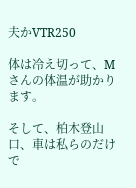夫かVTR250

体は冷え切って、Mさんの体温が助かります。

そして、柏木登山口、車は私らのだけで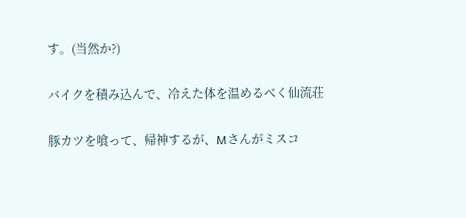す。(当然か?)

バイクを積み込んで、冷えた体を温めるべく仙流荘

豚カツを喰って、帰神するが、Mさんがミスコ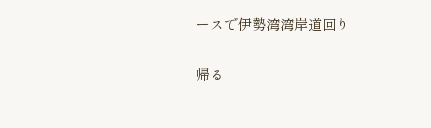ースで伊勢湾湾岸道回り

帰る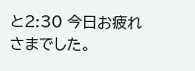と2:30 今日お疲れさまでした。